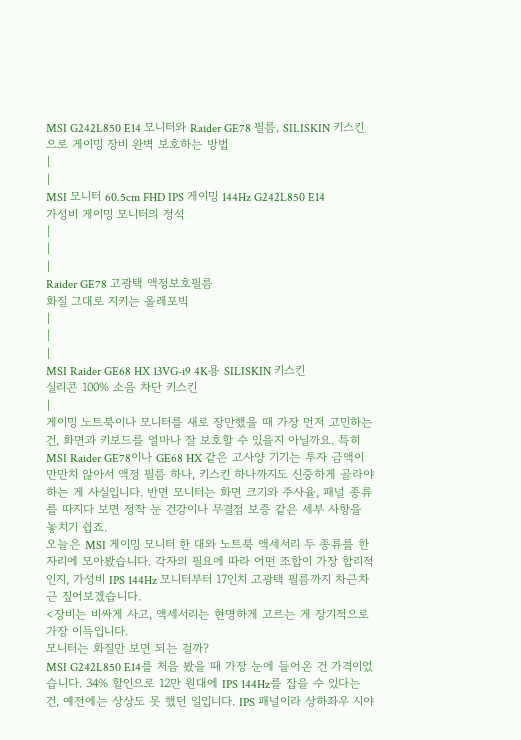MSI G242L850 E14 모니터와 Raider GE78 필름, SILISKIN 키스킨으로 게이밍 장비 완벽 보호하는 방법
|
|
MSI 모니터 60.5cm FHD IPS 게이밍 144Hz G242L850 E14
가성비 게이밍 모니터의 정석
|
|
|
Raider GE78 고광택 액정보호필름
화질 그대로 지키는 올레포빅
|
|
|
MSI Raider GE68 HX 13VG-i9 4K용 SILISKIN 키스킨
실리콘 100% 소음 차단 키스킨
|
게이밍 노트북이나 모니터를 새로 장만했을 때 가장 먼저 고민하는 건, 화면과 키보드를 얼마나 잘 보호할 수 있을지 아닐까요. 특히 MSI Raider GE78이나 GE68 HX 같은 고사양 기기는 투자 금액이 만만치 않아서 액정 필름 하나, 키스킨 하나까지도 신중하게 골라야 하는 게 사실입니다. 반면 모니터는 화면 크기와 주사율, 패널 종류를 따지다 보면 정작 눈 건강이나 무결점 보증 같은 세부 사항을 놓치기 쉽죠.
오늘은 MSI 게이밍 모니터 한 대와 노트북 액세서리 두 종류를 한자리에 모아봤습니다. 각자의 필요에 따라 어떤 조합이 가장 합리적인지, 가성비 IPS 144Hz 모니터부터 17인치 고광택 필름까지 차근차근 짚어보겠습니다.
<장비는 비싸게 사고, 액세서리는 현명하게 고르는 게 장기적으로 가장 이득입니다.
모니터는 화질만 보면 되는 걸까?
MSI G242L850 E14를 처음 봤을 때 가장 눈에 들어온 건 가격이었습니다. 34% 할인으로 12만 원대에 IPS 144Hz를 잡을 수 있다는 건, 예전에는 상상도 못 했던 일입니다. IPS 패널이라 상하좌우 시야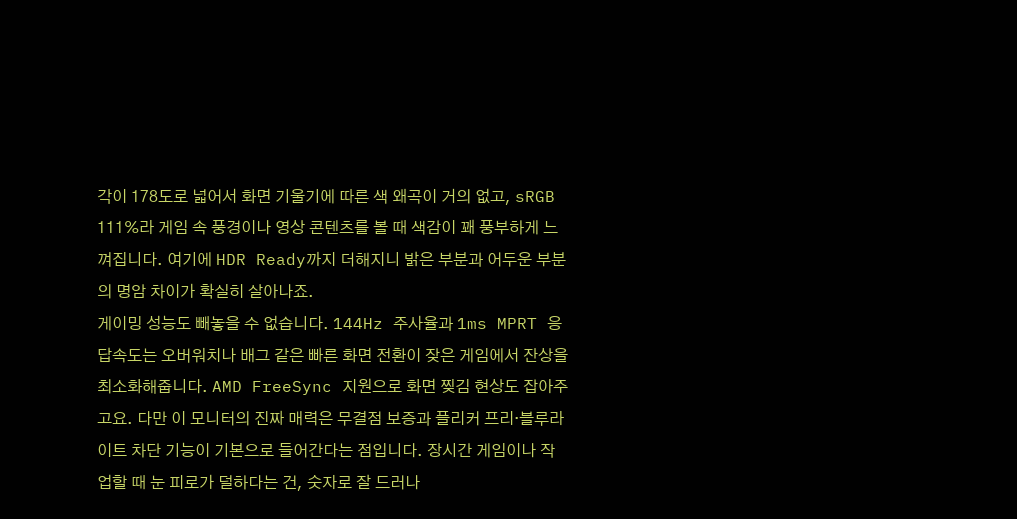각이 178도로 넓어서 화면 기울기에 따른 색 왜곡이 거의 없고, sRGB 111%라 게임 속 풍경이나 영상 콘텐츠를 볼 때 색감이 꽤 풍부하게 느껴집니다. 여기에 HDR Ready까지 더해지니 밝은 부분과 어두운 부분의 명암 차이가 확실히 살아나죠.
게이밍 성능도 빼놓을 수 없습니다. 144Hz 주사율과 1ms MPRT 응답속도는 오버워치나 배그 같은 빠른 화면 전환이 잦은 게임에서 잔상을 최소화해줍니다. AMD FreeSync 지원으로 화면 찢김 현상도 잡아주고요. 다만 이 모니터의 진짜 매력은 무결점 보증과 플리커 프리·블루라이트 차단 기능이 기본으로 들어간다는 점입니다. 장시간 게임이나 작업할 때 눈 피로가 덜하다는 건, 숫자로 잘 드러나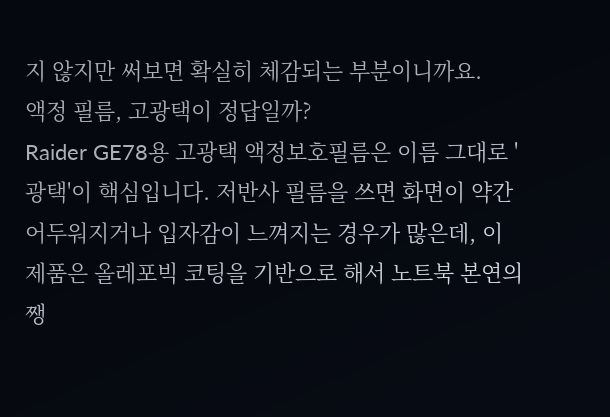지 않지만 써보면 확실히 체감되는 부분이니까요.
액정 필름, 고광택이 정답일까?
Raider GE78용 고광택 액정보호필름은 이름 그대로 '광택'이 핵심입니다. 저반사 필름을 쓰면 화면이 약간 어두워지거나 입자감이 느껴지는 경우가 많은데, 이 제품은 올레포빅 코팅을 기반으로 해서 노트북 본연의 쨍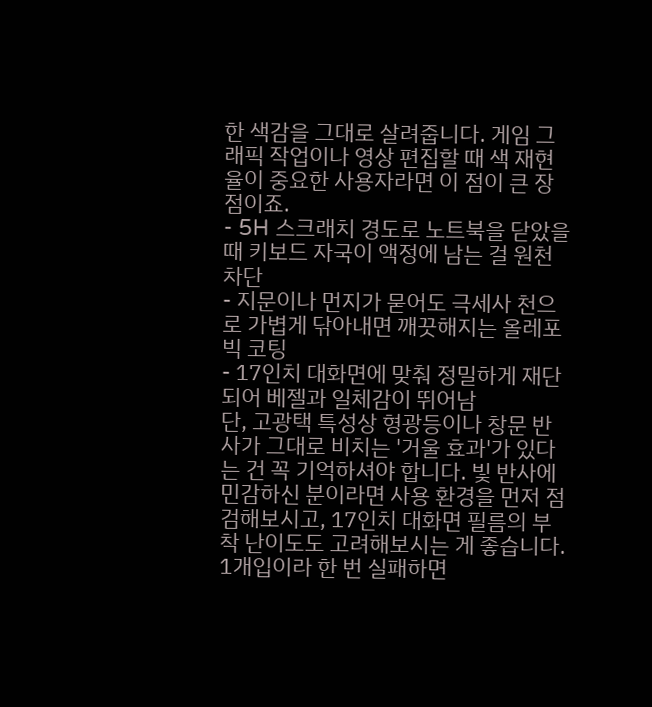한 색감을 그대로 살려줍니다. 게임 그래픽 작업이나 영상 편집할 때 색 재현율이 중요한 사용자라면 이 점이 큰 장점이죠.
- 5H 스크래치 경도로 노트북을 닫았을 때 키보드 자국이 액정에 남는 걸 원천 차단
- 지문이나 먼지가 묻어도 극세사 천으로 가볍게 닦아내면 깨끗해지는 올레포빅 코팅
- 17인치 대화면에 맞춰 정밀하게 재단되어 베젤과 일체감이 뛰어남
단, 고광택 특성상 형광등이나 창문 반사가 그대로 비치는 '거울 효과'가 있다는 건 꼭 기억하셔야 합니다. 빛 반사에 민감하신 분이라면 사용 환경을 먼저 점검해보시고, 17인치 대화면 필름의 부착 난이도도 고려해보시는 게 좋습니다. 1개입이라 한 번 실패하면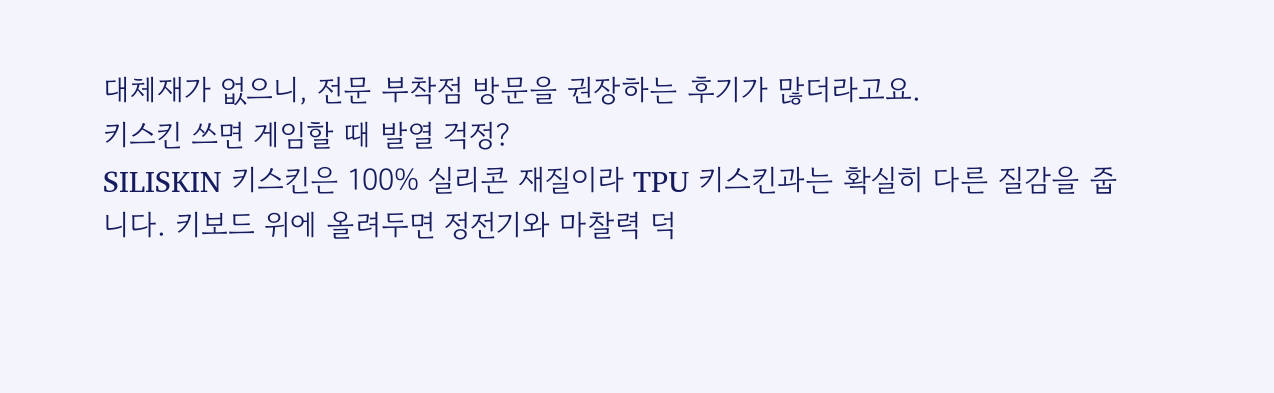대체재가 없으니, 전문 부착점 방문을 권장하는 후기가 많더라고요.
키스킨 쓰면 게임할 때 발열 걱정?
SILISKIN 키스킨은 100% 실리콘 재질이라 TPU 키스킨과는 확실히 다른 질감을 줍니다. 키보드 위에 올려두면 정전기와 마찰력 덕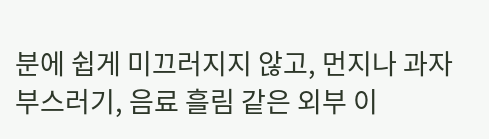분에 쉽게 미끄러지지 않고, 먼지나 과자 부스러기, 음료 흘림 같은 외부 이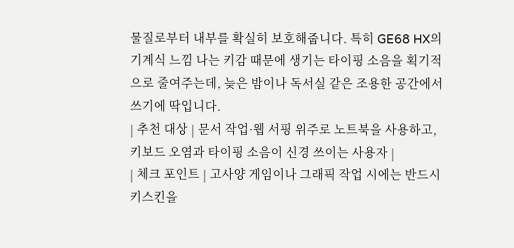물질로부터 내부를 확실히 보호해줍니다. 특히 GE68 HX의 기계식 느낌 나는 키감 때문에 생기는 타이핑 소음을 획기적으로 줄여주는데, 늦은 밤이나 독서실 같은 조용한 공간에서 쓰기에 딱입니다.
| 추천 대상 | 문서 작업·웹 서핑 위주로 노트북을 사용하고, 키보드 오염과 타이핑 소음이 신경 쓰이는 사용자 |
| 체크 포인트 | 고사양 게임이나 그래픽 작업 시에는 반드시 키스킨을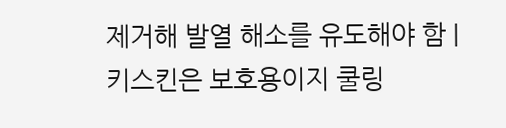제거해 발열 해소를 유도해야 함 |
키스킨은 보호용이지 쿨링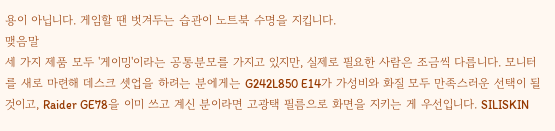용이 아닙니다. 게임할 땐 벗겨두는 습관이 노트북 수명을 지킵니다.
맺음말
세 가지 제품 모두 '게이밍'이라는 공통분모를 가지고 있지만, 실제로 필요한 사람은 조금씩 다릅니다. 모니터를 새로 마련해 데스크 셋업을 하려는 분에게는 G242L850 E14가 가성비와 화질 모두 만족스러운 선택이 될 것이고, Raider GE78을 이미 쓰고 계신 분이라면 고광택 필름으로 화면을 지키는 게 우선입니다. SILISKIN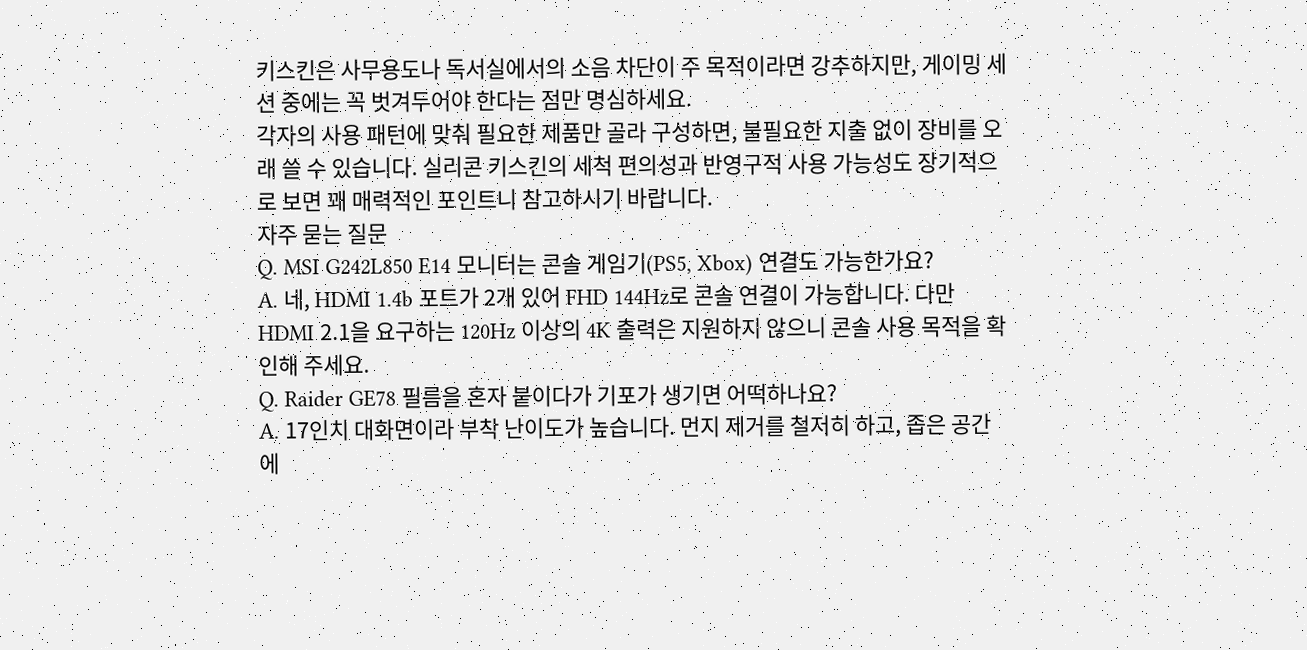키스킨은 사무용도나 독서실에서의 소음 차단이 주 목적이라면 강추하지만, 게이밍 세션 중에는 꼭 벗겨두어야 한다는 점만 명심하세요.
각자의 사용 패턴에 맞춰 필요한 제품만 골라 구성하면, 불필요한 지출 없이 장비를 오래 쓸 수 있습니다. 실리콘 키스킨의 세척 편의성과 반영구적 사용 가능성도 장기적으로 보면 꽤 매력적인 포인트니 참고하시기 바랍니다.
자주 묻는 질문
Q. MSI G242L850 E14 모니터는 콘솔 게임기(PS5, Xbox) 연결도 가능한가요?
A. 네, HDMI 1.4b 포트가 2개 있어 FHD 144Hz로 콘솔 연결이 가능합니다. 다만 HDMI 2.1을 요구하는 120Hz 이상의 4K 출력은 지원하지 않으니 콘솔 사용 목적을 확인해 주세요.
Q. Raider GE78 필름을 혼자 붙이다가 기포가 생기면 어떡하나요?
A. 17인치 대화면이라 부착 난이도가 높습니다. 먼지 제거를 철저히 하고, 좁은 공간에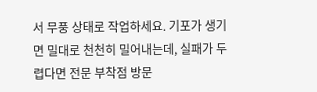서 무풍 상태로 작업하세요. 기포가 생기면 밀대로 천천히 밀어내는데, 실패가 두렵다면 전문 부착점 방문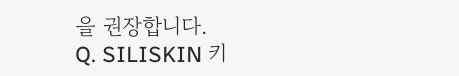을 권장합니다.
Q. SILISKIN 키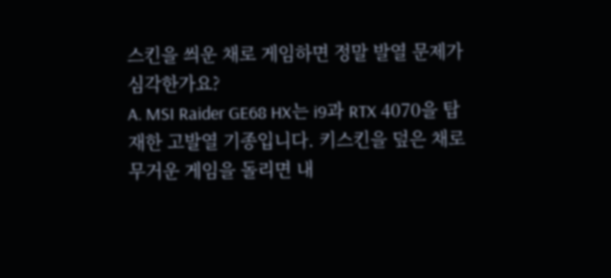스킨을 씌운 채로 게임하면 정말 발열 문제가 심각한가요?
A. MSI Raider GE68 HX는 i9과 RTX 4070을 탑재한 고발열 기종입니다. 키스킨을 덮은 채로 무거운 게임을 돌리면 내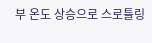부 온도 상승으로 스로틀링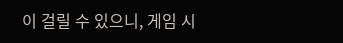이 걸릴 수 있으니, 게임 시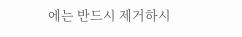에는 반드시 제거하시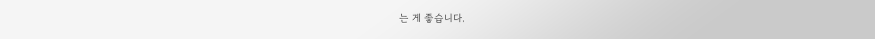는 게 좋습니다.